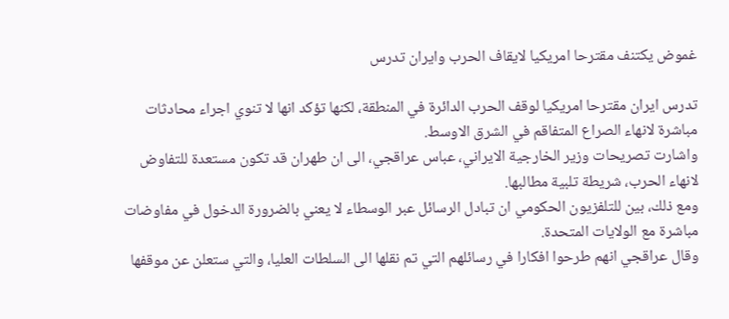غموض يكتنف مقترحا امريكيا لايقاف الحرب وايران تدرس

تدرس ايران مقترحا امريكيا لوقف الحرب الدائرة في المنطقة، لكنها تؤكد انها لا تنوي اجراء محادثات مباشرة لانهاء الصراع المتفاقم في الشرق الاوسط.
واشارت تصريحات وزير الخارجية الايراني، عباس عراقجي، الى ان طهران قد تكون مستعدة للتفاوض لانهاء الحرب، شريطة تلبية مطالبها.
ومع ذلك، بين للتلفزيون الحكومي ان تبادل الرسائل عبر الوسطاء لا يعني بالضرورة الدخول في مفاوضات مباشرة مع الولايات المتحدة.
وقال عراقجي انهم طرحوا افكارا في رسائلهم التي تم نقلها الى السلطات العليا، والتي ستعلن عن موقفها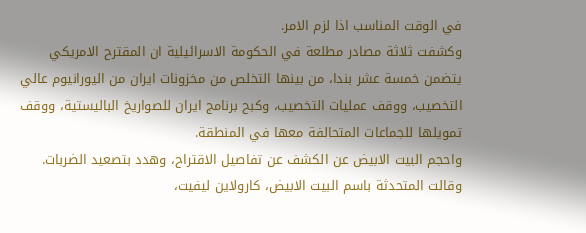في الوقت المناسب اذا لزم الامر.
وكشفت ثلاثة مصادر مطلعة في الحكومة الاسرائيلية ان المقترح الامريكي يتضمن خمسة عشر بندا، من بينها التخلص من مخزونات ايران من اليورانيوم عالي التخصيب، ووقف عمليات التخصيب، وكبح برنامج ايران للصواريخ الباليستية، ووقف تمويلها للجماعات المتحالفة معها في المنطقة.
واحجم البيت الابيض عن الكشف عن تفاصيل الاقتراح، وهدد بتصعيد الضربات.
وقالت المتحدثة باسم البيت الابيض، كارولاين ليفيت،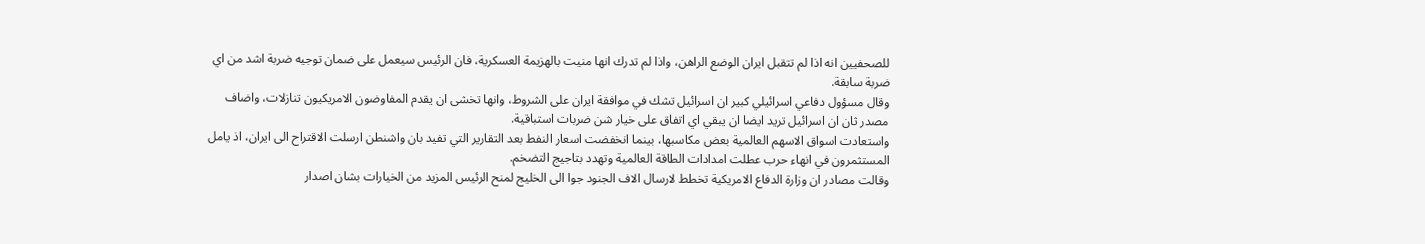للصحفيين انه اذا لم تتقبل ايران الوضع الراهن، واذا لم تدرك انها منيت بالهزيمة العسكرية، فان الرئيس سيعمل على ضمان توجيه ضربة اشد من اي ضربة سابقة.
وقال مسؤول دفاعي اسرائيلي كبير ان اسرائيل تشك في موافقة ايران على الشروط، وانها تخشى ان يقدم المفاوضون الامريكيون تنازلات، واضاف مصدر ثان ان اسرائيل تريد ايضا ان يبقي اي اتفاق على خيار شن ضربات استباقية.
واستعادت اسواق الاسهم العالمية بعض مكاسبها، بينما انخفضت اسعار النفط بعد التقارير التي تفيد بان واشنطن ارسلت الاقتراح الى ايران، اذ يامل المستثمرون في انهاء حرب عطلت امدادات الطاقة العالمية وتهدد بتاجيج التضخم.
وقالت مصادر ان وزارة الدفاع الامريكية تخطط لارسال الاف الجنود جوا الى الخليج لمنح الرئيس المزيد من الخيارات بشان اصدار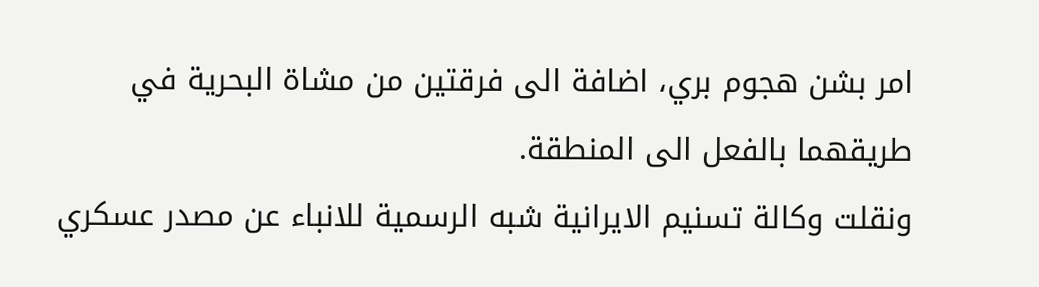امر بشن هجوم بري، اضافة الى فرقتين من مشاة البحرية في طريقهما بالفعل الى المنطقة.
ونقلت وكالة تسنيم الايرانية شبه الرسمية للانباء عن مصدر عسكري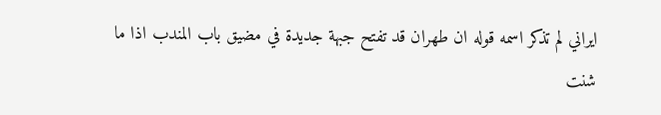ايراني لم تذكر اسمه قوله ان طهران قد تفتح جبهة جديدة في مضيق باب المندب اذا ما شنت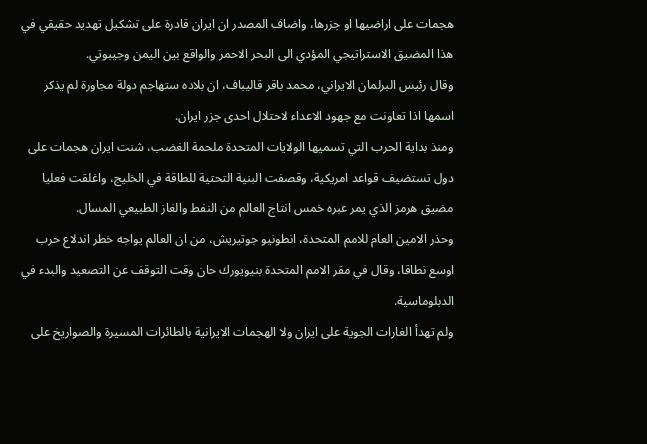هجمات على اراضيها او جزرها، واضاف المصدر ان ايران قادرة على تشكيل تهديد حقيقي في هذا المضيق الاستراتيجي المؤدي الى البحر الاحمر والواقع بين اليمن وجيبوتي.
وقال رئيس البرلمان الايراني، محمد باقر قاليباف، ان بلاده ستهاجم دولة مجاورة لم يذكر اسمها اذا تعاونت مع جهود الاعداء لاحتلال احدى جزر ايران.
ومنذ بداية الحرب التي تسميها الولايات المتحدة ملحمة الغضب، شنت ايران هجمات على دول تستضيف قواعد امريكية، وقصفت البنية التحتية للطاقة في الخليج، واغلقت فعليا مضيق هرمز الذي يمر عبره خمس انتاج العالم من النفط والغاز الطبيعي المسال.
وحذر الامين العام للامم المتحدة، انطونيو جوتيريش، من ان العالم يواجه خطر اندلاع حرب اوسع نطاقا، وقال في مقر الامم المتحدة بنيويورك حان وقت التوقف عن التصعيد والبدء في الدبلوماسية.
ولم تهدأ الغارات الجوية على ايران ولا الهجمات الايرانية بالطائرات المسيرة والصواريخ على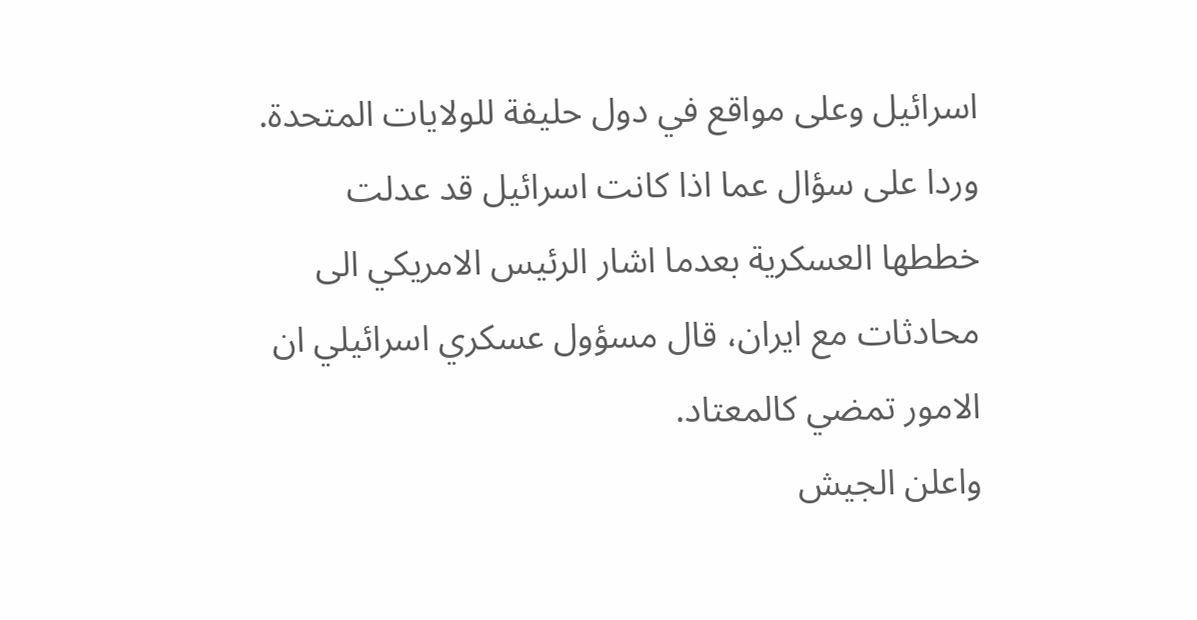اسرائيل وعلى مواقع في دول حليفة للولايات المتحدة.
وردا على سؤال عما اذا كانت اسرائيل قد عدلت خططها العسكرية بعدما اشار الرئيس الامريكي الى محادثات مع ايران، قال مسؤول عسكري اسرائيلي ان الامور تمضي كالمعتاد.
واعلن الجيش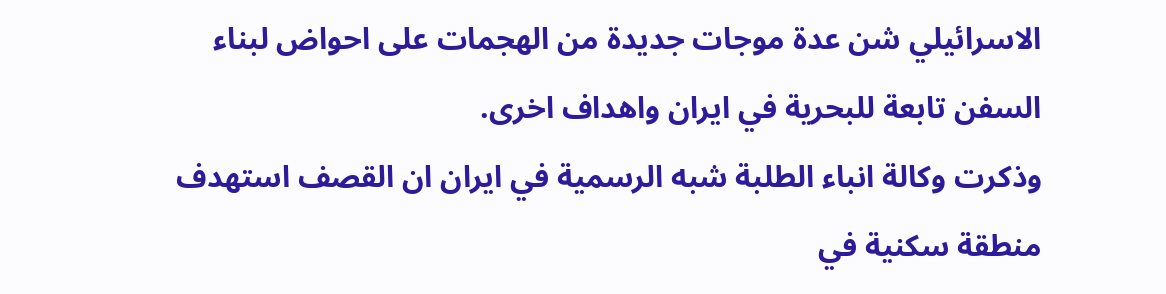الاسرائيلي شن عدة موجات جديدة من الهجمات على احواض لبناء السفن تابعة للبحرية في ايران واهداف اخرى.
وذكرت وكالة انباء الطلبة شبه الرسمية في ايران ان القصف استهدف منطقة سكنية في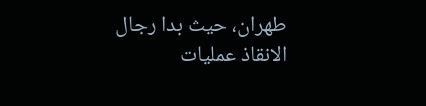طهران، حيث بدا رجال الانقاذ عمليات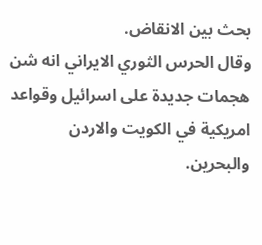بحث بين الانقاض.
وقال الحرس الثوري الايراني انه شن هجمات جديدة على اسرائيل وقواعد امريكية في الكويت والاردن والبحرين.